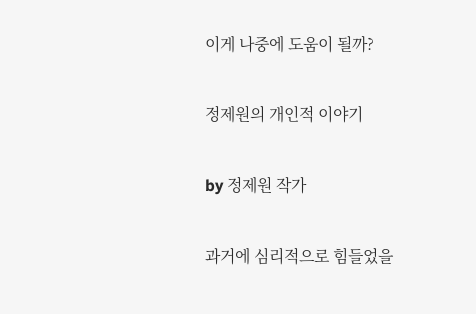이게 나중에 도움이 될까?

정제원의 개인적 이야기

by 정제원 작가

과거에 심리적으로 힘들었을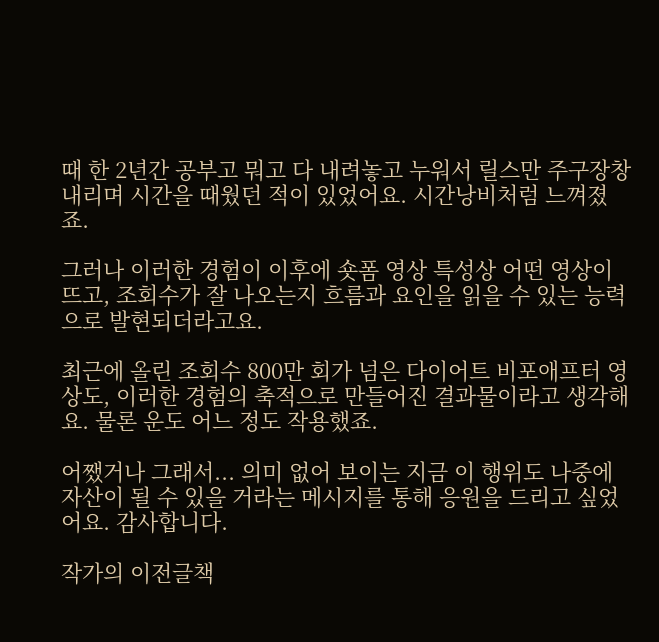때 한 2년간 공부고 뭐고 다 내려놓고 누워서 릴스만 주구장창 내리며 시간을 때웠던 적이 있었어요. 시간낭비처럼 느껴졌죠.

그러나 이러한 경험이 이후에 숏폼 영상 특성상 어떤 영상이 뜨고, 조회수가 잘 나오는지 흐름과 요인을 읽을 수 있는 능력으로 발현되더라고요.

최근에 올린 조회수 800만 회가 넘은 다이어트 비포애프터 영상도, 이러한 경험의 축적으로 만들어진 결과물이라고 생각해요. 물론 운도 어느 정도 작용했죠.

어쨌거나 그래서... 의미 없어 보이는 지금 이 행위도 나중에 자산이 될 수 있을 거라는 메시지를 통해 응원을 드리고 싶었어요. 감사합니다.

작가의 이전글책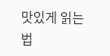맛있게 읽는 법